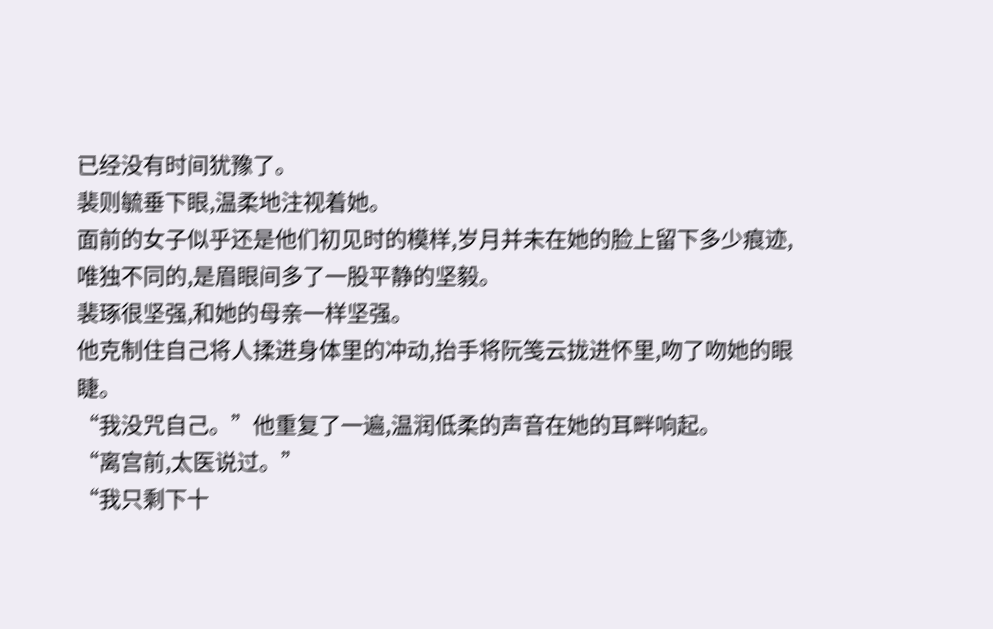已经没有时间犹豫了。
裴则毓垂下眼,温柔地注视着她。
面前的女子似乎还是他们初见时的模样,岁月并未在她的脸上留下多少痕迹,唯独不同的,是眉眼间多了一股平静的坚毅。
裴琢很坚强,和她的母亲一样坚强。
他克制住自己将人揉进身体里的冲动,抬手将阮笺云拢进怀里,吻了吻她的眼睫。
“我没咒自己。”他重复了一遍,温润低柔的声音在她的耳畔响起。
“离宫前,太医说过。”
“我只剩下十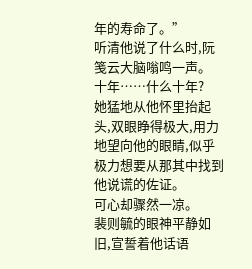年的寿命了。”
听清他说了什么时,阮笺云大脑嗡鸣一声。
十年……什么十年?
她猛地从他怀里抬起头,双眼睁得极大,用力地望向他的眼睛,似乎极力想要从那其中找到他说谎的佐证。
可心却骤然一凉。
裴则毓的眼神平静如旧,宣誓着他话语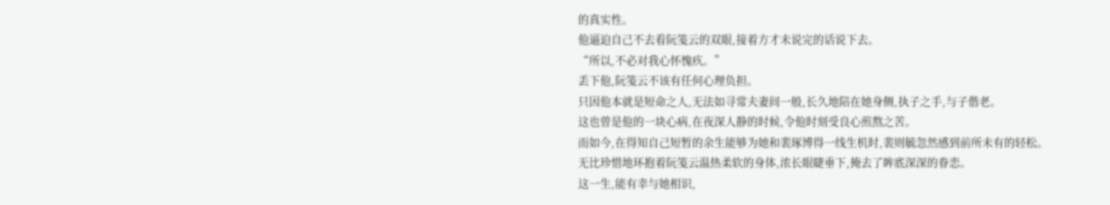的真实性。
他逼迫自己不去看阮笺云的双眼,接着方才未说完的话说下去。
“所以,不必对我心怀愧疚。”
丢下他,阮笺云不该有任何心理负担。
只因他本就是短命之人,无法如寻常夫妻间一般,长久地陪在她身侧,执子之手,与子偕老。
这也曾是他的一块心病,在夜深人静的时候,令他时刻受良心煎熬之苦。
而如今,在得知自己短暂的余生能够为她和裴琢博得一线生机时,裴则毓忽然感到前所未有的轻松。
无比珍惜地环抱着阮笺云温热柔软的身体,浓长眼睫垂下,掩去了眸底深深的眷恋。
这一生,能有幸与她相识,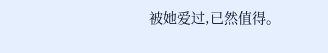被她爱过,已然值得。